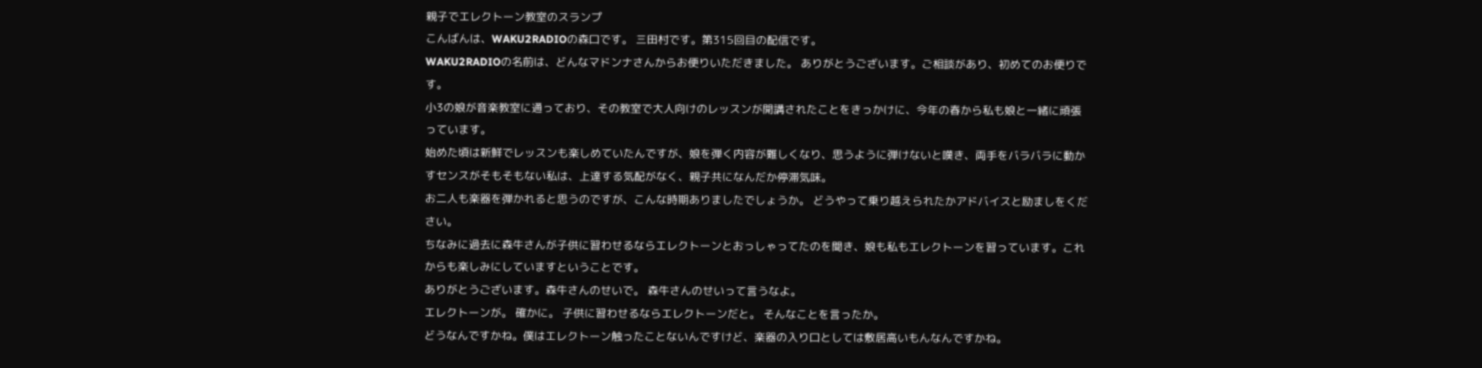親子でエレクトーン教室のスランプ
こんばんは、WAKU2RADIOの森口です。 三田村です。第315回目の配信です。
WAKU2RADIOの名前は、どんなマドンナさんからお便りいただきました。 ありがとうございます。ご相談があり、初めてのお便りです。
小3の娘が音楽教室に通っており、その教室で大人向けのレッスンが開講されたことをきっかけに、今年の春から私も娘と一緒に頑張っています。
始めた頃は新鮮でレッスンも楽しめていたんですが、娘を弾く内容が難しくなり、思うように弾けないと嘆き、両手をバラバラに動かすセンスがそもそもない私は、上達する気配がなく、親子共になんだか停滞気味。
お二人も楽器を弾かれると思うのですが、こんな時期ありましたでしょうか。 どうやって乗り越えられたかアドバイスと励ましをください。
ちなみに過去に森牛さんが子供に習わせるならエレクトーンとおっしゃってたのを聞き、娘も私もエレクトーンを習っています。これからも楽しみにしていますということです。
ありがとうございます。森牛さんのせいで。 森牛さんのせいって言うなよ。
エレクトーンが。 確かに。 子供に習わせるならエレクトーンだと。 そんなことを言ったか。
どうなんですかね。僕はエレクトーン触ったことないんですけど、楽器の入り口としては敷居高いもんなんですかね。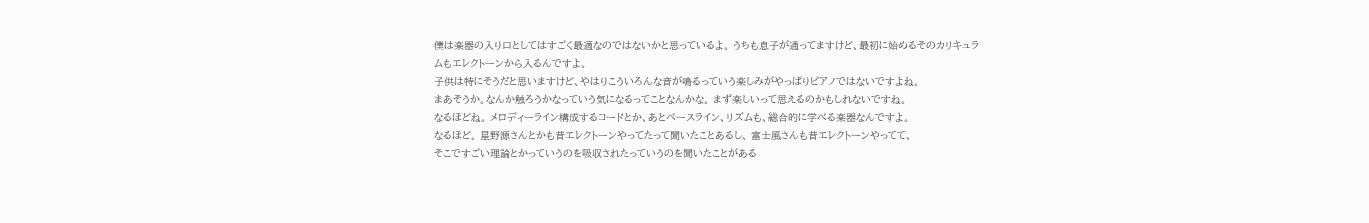僕は楽器の入り口としてはすごく最適なのではないかと思っているよ。 うちも息子が通ってますけど、最初に始めるそのカリキュラムもエレクトーンから入るんですよ。
子供は特にそうだと思いますけど、やはりこういろんな音が鳴るっていう楽しみがやっぱりピアノではないですよね。
まあそうか。なんか触ろうかなっていう気になるってことなんかな。 まず楽しいって思えるのかもしれないですね。
なるほどね。 メロディーライン構成するコードとか、あとベースライン、リズムも、総合的に学べる楽器なんですよ。
なるほど。 星野源さんとかも昔エレクトーンやってたって聞いたことあるし、 富士風さんも昔エレクトーンやってて、
そこですごい理論とかっていうのを吸収されたっていうのを聞いたことがある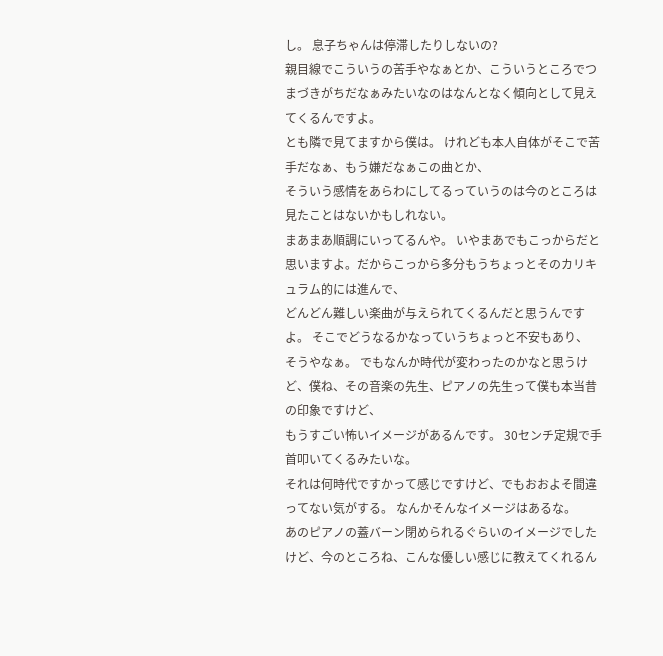し。 息子ちゃんは停滞したりしないの?
親目線でこういうの苦手やなぁとか、こういうところでつまづきがちだなぁみたいなのはなんとなく傾向として見えてくるんですよ。
とも隣で見てますから僕は。 けれども本人自体がそこで苦手だなぁ、もう嫌だなぁこの曲とか、
そういう感情をあらわにしてるっていうのは今のところは見たことはないかもしれない。
まあまあ順調にいってるんや。 いやまあでもこっからだと思いますよ。だからこっから多分もうちょっとそのカリキュラム的には進んで、
どんどん難しい楽曲が与えられてくるんだと思うんですよ。 そこでどうなるかなっていうちょっと不安もあり、
そうやなぁ。 でもなんか時代が変わったのかなと思うけど、僕ね、その音楽の先生、ピアノの先生って僕も本当昔の印象ですけど、
もうすごい怖いイメージがあるんです。 30センチ定規で手首叩いてくるみたいな。
それは何時代ですかって感じですけど、でもおおよそ間違ってない気がする。 なんかそんなイメージはあるな。
あのピアノの蓋バーン閉められるぐらいのイメージでしたけど、今のところね、こんな優しい感じに教えてくれるん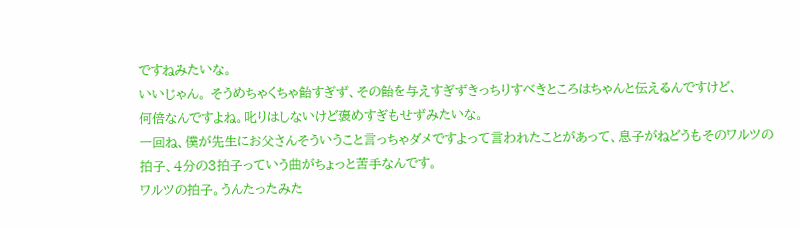ですねみたいな。
いいじゃん。 そうめちゃくちゃ飴すぎず、その飴を与えすぎずきっちりすべきところはちゃんと伝えるんですけど、
何倍なんですよね。叱りはしないけど褒めすぎもせずみたいな。
一回ね、僕が先生にお父さんそういうこと言っちゃダメですよって言われたことがあって、息子がねどうもそのワルツの拍子、4分の3拍子っていう曲がちょっと苦手なんです。
ワルツの拍子。うんたったみた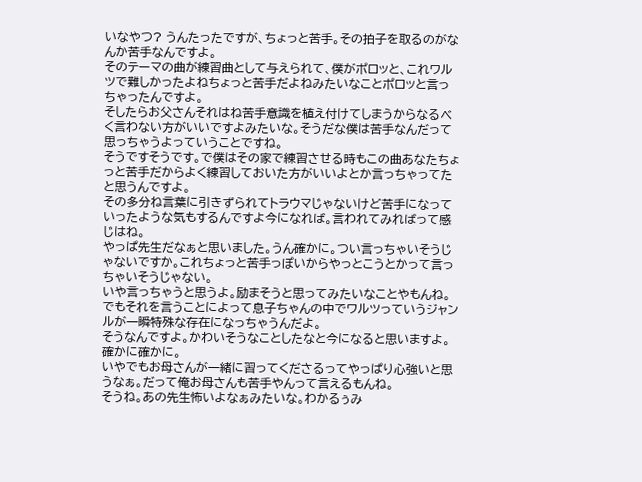いなやつ? うんたったですが、ちょっと苦手。その拍子を取るのがなんか苦手なんですよ。
そのテーマの曲が練習曲として与えられて、僕がポロッと、これワルツで難しかったよねちょっと苦手だよねみたいなことポロッと言っちゃったんですよ。
そしたらお父さんそれはね苦手意識を植え付けてしまうからなるべく言わない方がいいですよみたいな。そうだな僕は苦手なんだって思っちゃうよっていうことですね。
そうですそうです。で僕はその家で練習させる時もこの曲あなたちょっと苦手だからよく練習しておいた方がいいよとか言っちゃってたと思うんですよ。
その多分ね言葉に引きずられてトラウマじゃないけど苦手になっていったような気もするんですよ今になれば。言われてみればって感じはね。
やっぱ先生だなぁと思いました。うん確かに。つい言っちゃいそうじゃないですか。これちょっと苦手っぽいからやっとこうとかって言っちゃいそうじゃない。
いや言っちゃうと思うよ。励まそうと思ってみたいなことやもんね。でもそれを言うことによって息子ちゃんの中でワルツっていうジャンルが一瞬特殊な存在になっちゃうんだよ。
そうなんですよ。かわいそうなことしたなと今になると思いますよ。確かに確かに。
いやでもお母さんが一緒に習ってくださるってやっぱり心強いと思うなぁ。だって俺お母さんも苦手やんって言えるもんね。
そうね。あの先生怖いよなぁみたいな。わかるぅみ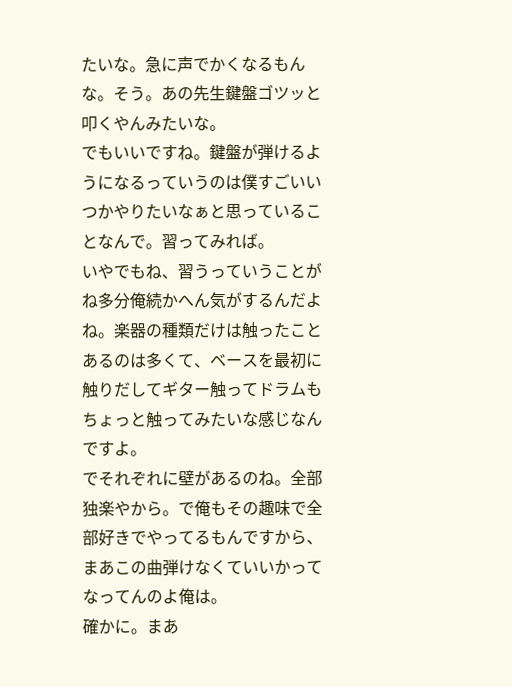たいな。急に声でかくなるもんな。そう。あの先生鍵盤ゴツッと叩くやんみたいな。
でもいいですね。鍵盤が弾けるようになるっていうのは僕すごいいつかやりたいなぁと思っていることなんで。習ってみれば。
いやでもね、習うっていうことがね多分俺続かへん気がするんだよね。楽器の種類だけは触ったことあるのは多くて、ベースを最初に触りだしてギター触ってドラムもちょっと触ってみたいな感じなんですよ。
でそれぞれに壁があるのね。全部独楽やから。で俺もその趣味で全部好きでやってるもんですから、まあこの曲弾けなくていいかってなってんのよ俺は。
確かに。まあ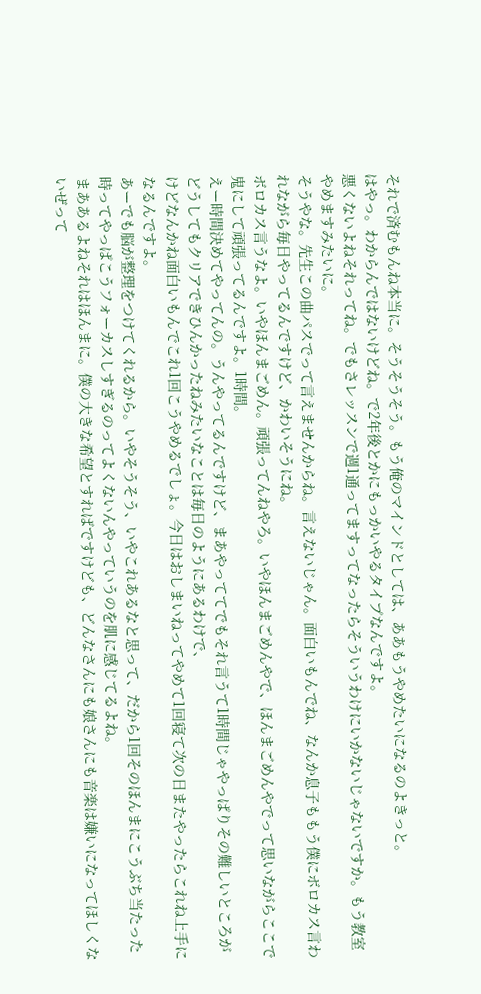それで済むもんね本当に。そうそうそう。もう俺のマインドとしては、ああもうやめたいになるのよきっと。
はやっ。わからんではないけどね。で2年後とかにもっかいやるタイプなんですよ。
悪くないよねそれってね。でもさレッスンで週1通ってますってなったらそういうわけにいかないじゃないですか。もう教室やめますみたいに。
そうやな。先生この曲パスでって言えませんからね。言えないじゃん。面白いもんでね、なんか息子ももう僕にボロカス言われながら毎日やってるんですけど、かわいそうにね。
ボロカス言うなよ。いやほんまごめん。頑張ってんねやろ。いやほんまごめんやで、ほんまごめんやでって思いながらここで鬼にして頑張ってるんですよ。1時間。
えー時間決めてやってんの。うんやってるんですけど、まあやっててでもそれ言うて1時間じゃやっぱりその難しいところがどうしてもクリアできひんかったねみたいなことは毎日のようにあるわけで、
けどなんかね面白いもんでこれ1回こうやめるでしょ。今日はおしまいねってやめて1回寝て次の日またやったらこれね上手になるんですよ。
あーでも脳が整理をつけてくれるから。いやそうそう、いやこれあるなと思って、だから1回そのほんまにこうぶち当たった時ってやっぱこうフォーカスしすぎるのってよくないんやっていうのを肌に感じてるよね。
まああるよねそれはほんまに。僕の大きな希望とすればですけども、どんなさんにも娘さんにも音楽は嫌いになってほしくないぜって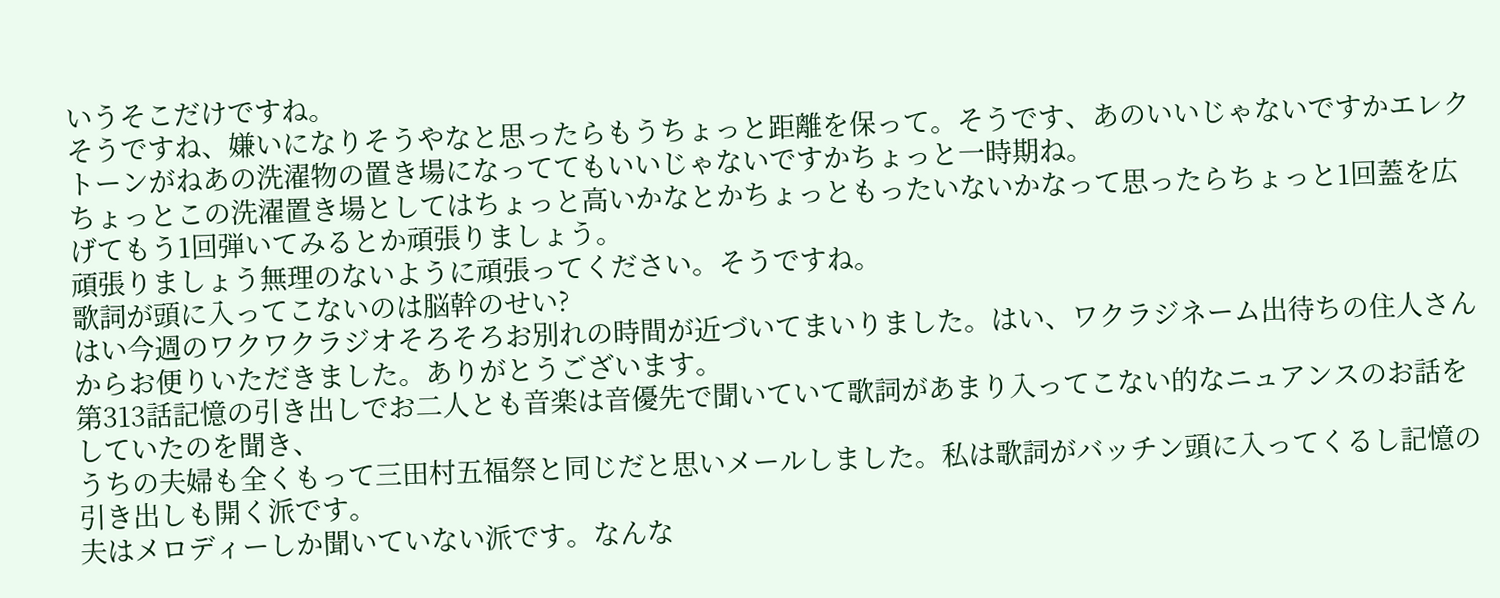いうそこだけですね。
そうですね、嫌いになりそうやなと思ったらもうちょっと距離を保って。そうです、あのいいじゃないですかエレクトーンがねあの洗濯物の置き場になっててもいいじゃないですかちょっと一時期ね。
ちょっとこの洗濯置き場としてはちょっと高いかなとかちょっともったいないかなって思ったらちょっと1回蓋を広げてもう1回弾いてみるとか頑張りましょう。
頑張りましょう無理のないように頑張ってください。そうですね。
歌詞が頭に入ってこないのは脳幹のせい?
はい今週のワクワクラジオそろそろお別れの時間が近づいてまいりました。はい、ワクラジネーム出待ちの住人さんからお便りいただきました。ありがとうございます。
第313話記憶の引き出しでお二人とも音楽は音優先で聞いていて歌詞があまり入ってこない的なニュアンスのお話をしていたのを聞き、
うちの夫婦も全くもって三田村五福祭と同じだと思いメールしました。私は歌詞がバッチン頭に入ってくるし記憶の引き出しも開く派です。
夫はメロディーしか聞いていない派です。なんな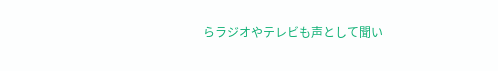らラジオやテレビも声として聞い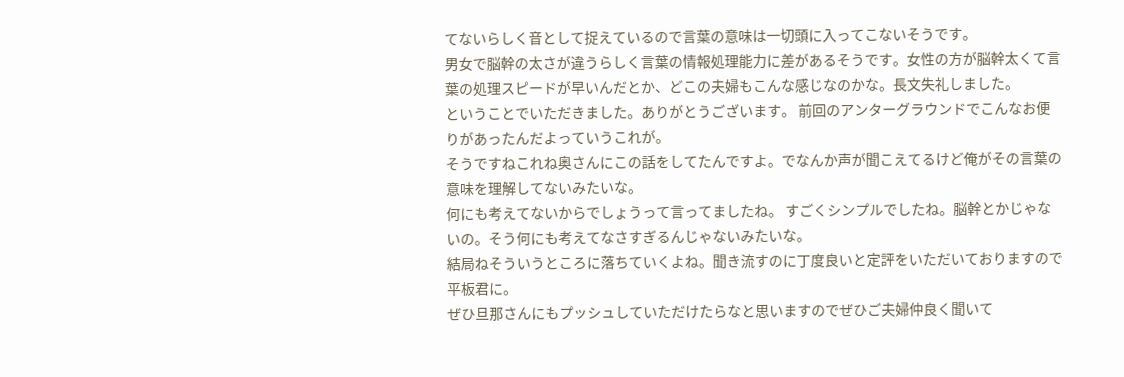てないらしく音として捉えているので言葉の意味は一切頭に入ってこないそうです。
男女で脳幹の太さが違うらしく言葉の情報処理能力に差があるそうです。女性の方が脳幹太くて言葉の処理スピードが早いんだとか、どこの夫婦もこんな感じなのかな。長文失礼しました。
ということでいただきました。ありがとうございます。 前回のアンターグラウンドでこんなお便りがあったんだよっていうこれが。
そうですねこれね奥さんにこの話をしてたんですよ。でなんか声が聞こえてるけど俺がその言葉の意味を理解してないみたいな。
何にも考えてないからでしょうって言ってましたね。 すごくシンプルでしたね。脳幹とかじゃないの。そう何にも考えてなさすぎるんじゃないみたいな。
結局ねそういうところに落ちていくよね。聞き流すのに丁度良いと定評をいただいておりますので平板君に。
ぜひ旦那さんにもプッシュしていただけたらなと思いますのでぜひご夫婦仲良く聞いて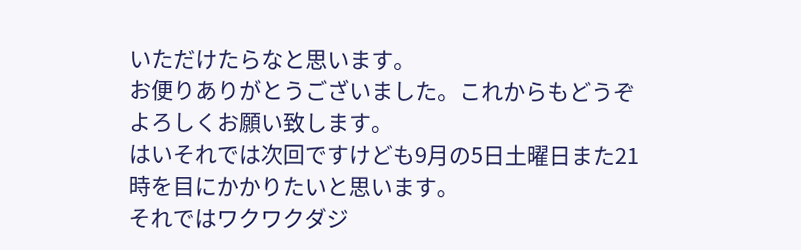いただけたらなと思います。
お便りありがとうございました。これからもどうぞよろしくお願い致します。
はいそれでは次回ですけども9月の5日土曜日また21時を目にかかりたいと思います。
それではワクワクダジ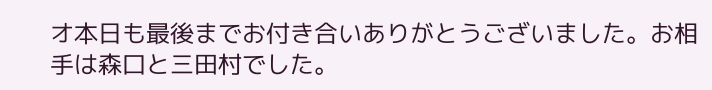オ本日も最後までお付き合いありがとうございました。お相手は森口と三田村でした。